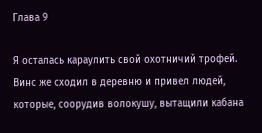Глава 9

Я осталась караулить свой охотничий трофей. Винс же сходил в деревню и привел людей, которые, соорудив волокушу, вытащили кабана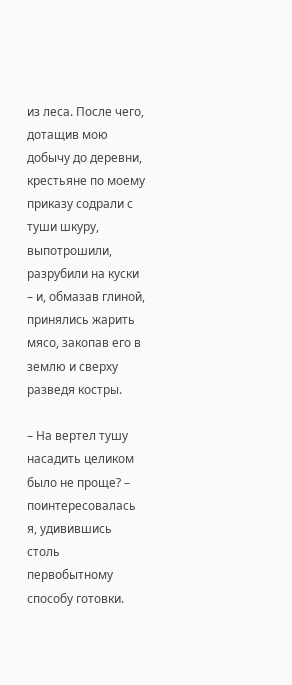из леса. После чего, дотащив мою добычу до деревни, крестьяне по моему приказу содрали с туши шкуру, выпотрошили, разрубили на куски – и, обмазав глиной, принялись жарить мясо, закопав его в землю и сверху разведя костры.

– На вертел тушу насадить целиком было не проще? – поинтересовалась я, удивившись столь первобытному способу готовки.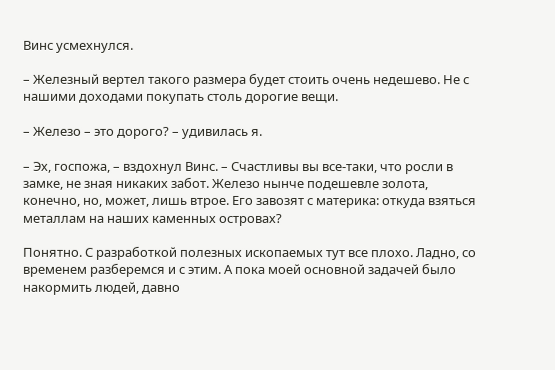Винс усмехнулся.

– Железный вертел такого размера будет стоить очень недешево. Не с нашими доходами покупать столь дорогие вещи.

– Железо – это дорого? – удивилась я.

– Эх, госпожа, – вздохнул Винс. – Счастливы вы все-таки, что росли в замке, не зная никаких забот. Железо нынче подешевле золота, конечно, но, может, лишь втрое. Его завозят с материка: откуда взяться металлам на наших каменных островах?

Понятно. С разработкой полезных ископаемых тут все плохо. Ладно, со временем разберемся и с этим. А пока моей основной задачей было накормить людей, давно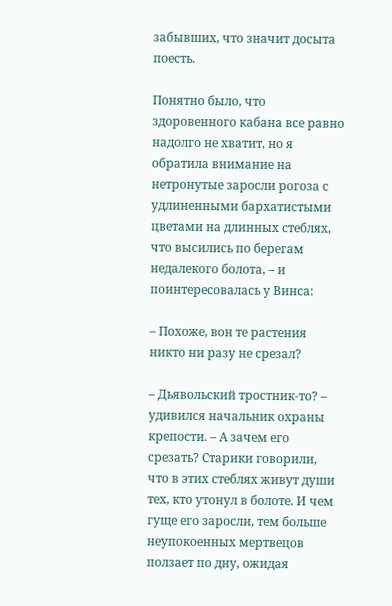забывших, что значит досыта поесть.

Понятно было, что здоровенного кабана все равно надолго не хватит, но я обратила внимание на нетронутые заросли рогоза с удлиненными бархатистыми цветами на длинных стеблях, что высились по берегам недалекого болота, – и поинтересовалась у Винса:

– Похоже, вон те растения никто ни разу не срезал?

– Дьявольский тростник-то? – удивился начальник охраны крепости. – А зачем его срезать? Старики говорили, что в этих стеблях живут души тех, кто утонул в болоте. И чем гуще его заросли, тем больше неупокоенных мертвецов ползает по дну, ожидая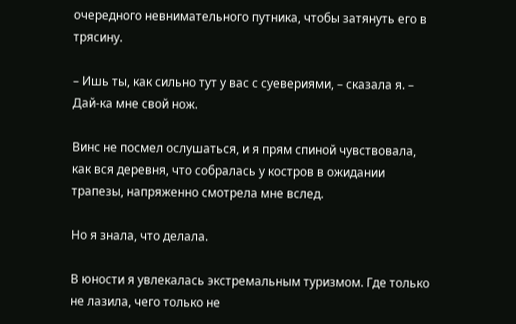очередного невнимательного путника, чтобы затянуть его в трясину.

– Ишь ты, как сильно тут у вас с суевериями, – сказала я. – Дай-ка мне свой нож.

Винс не посмел ослушаться, и я прям спиной чувствовала, как вся деревня, что собралась у костров в ожидании трапезы, напряженно смотрела мне вслед.

Но я знала, что делала.

В юности я увлекалась экстремальным туризмом. Где только не лазила, чего только не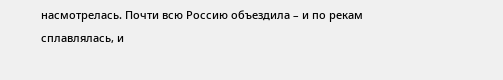насмотрелась. Почти всю Россию объездила – и по рекам сплавлялась, и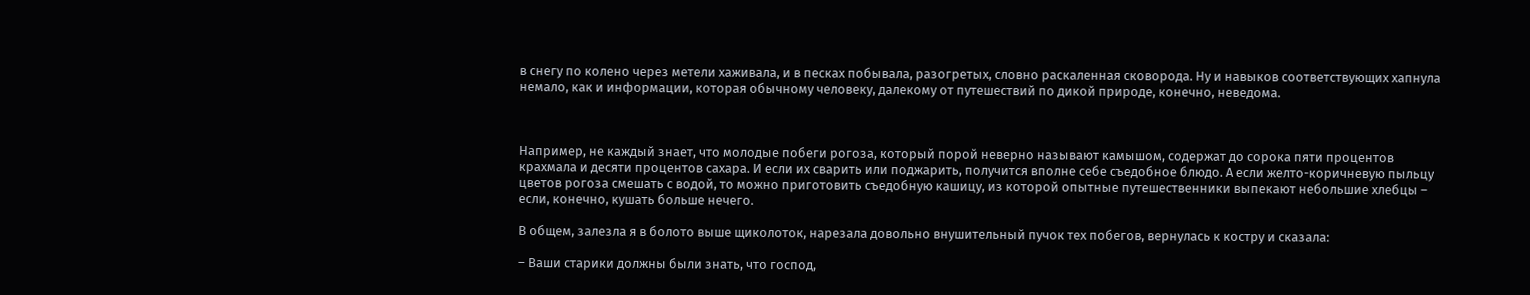в снегу по колено через метели хаживала, и в песках побывала, разогретых, словно раскаленная сковорода. Ну и навыков соответствующих хапнула немало, как и информации, которая обычному человеку, далекому от путешествий по дикой природе, конечно, неведома.



Например, не каждый знает, что молодые побеги рогоза, который порой неверно называют камышом, содержат до сорока пяти процентов крахмала и десяти процентов сахара. И если их сварить или поджарить, получится вполне себе съедобное блюдо. А если желто-коричневую пыльцу цветов рогоза смешать с водой, то можно приготовить съедобную кашицу, из которой опытные путешественники выпекают небольшие хлебцы – если, конечно, кушать больше нечего.

В общем, залезла я в болото выше щиколоток, нарезала довольно внушительный пучок тех побегов, вернулась к костру и сказала:

– Ваши старики должны были знать, что господ,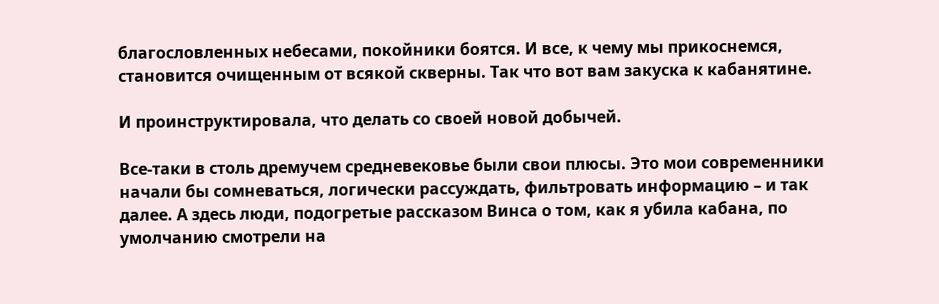благословленных небесами, покойники боятся. И все, к чему мы прикоснемся, становится очищенным от всякой скверны. Так что вот вам закуска к кабанятине.

И проинструктировала, что делать со своей новой добычей.

Все-таки в столь дремучем средневековье были свои плюсы. Это мои современники начали бы сомневаться, логически рассуждать, фильтровать информацию – и так далее. А здесь люди, подогретые рассказом Винса о том, как я убила кабана, по умолчанию смотрели на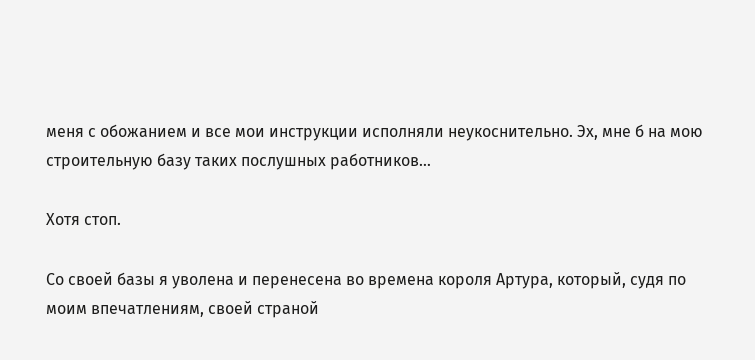меня с обожанием и все мои инструкции исполняли неукоснительно. Эх, мне б на мою строительную базу таких послушных работников…

Хотя стоп.

Со своей базы я уволена и перенесена во времена короля Артура, который, судя по моим впечатлениям, своей страной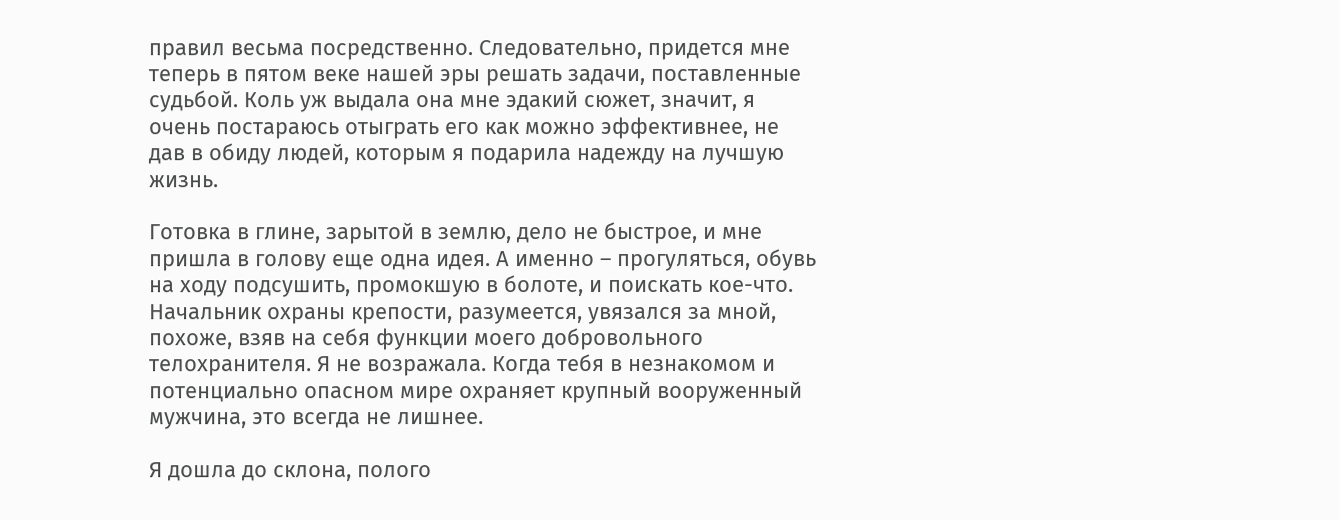правил весьма посредственно. Следовательно, придется мне теперь в пятом веке нашей эры решать задачи, поставленные судьбой. Коль уж выдала она мне эдакий сюжет, значит, я очень постараюсь отыграть его как можно эффективнее, не дав в обиду людей, которым я подарила надежду на лучшую жизнь.

Готовка в глине, зарытой в землю, дело не быстрое, и мне пришла в голову еще одна идея. А именно – прогуляться, обувь на ходу подсушить, промокшую в болоте, и поискать кое-что. Начальник охраны крепости, разумеется, увязался за мной, похоже, взяв на себя функции моего добровольного телохранителя. Я не возражала. Когда тебя в незнакомом и потенциально опасном мире охраняет крупный вооруженный мужчина, это всегда не лишнее.

Я дошла до склона, полого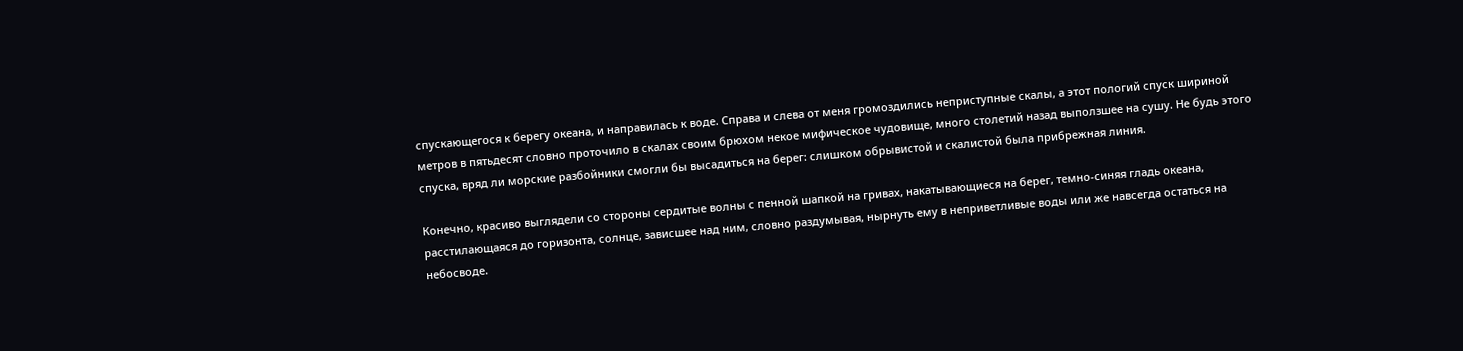спускающегося к берегу океана, и направилась к воде. Справа и слева от меня громоздились неприступные скалы, а этот пологий спуск шириной метров в пятьдесят словно проточило в скалах своим брюхом некое мифическое чудовище, много столетий назад выползшее на сушу. Не будь этого спуска, вряд ли морские разбойники смогли бы высадиться на берег: слишком обрывистой и скалистой была прибрежная линия.

Конечно, красиво выглядели со стороны сердитые волны с пенной шапкой на гривах, накатывающиеся на берег, темно-синяя гладь океана, расстилающаяся до горизонта, солнце, зависшее над ним, словно раздумывая, нырнуть ему в неприветливые воды или же навсегда остаться на небосводе.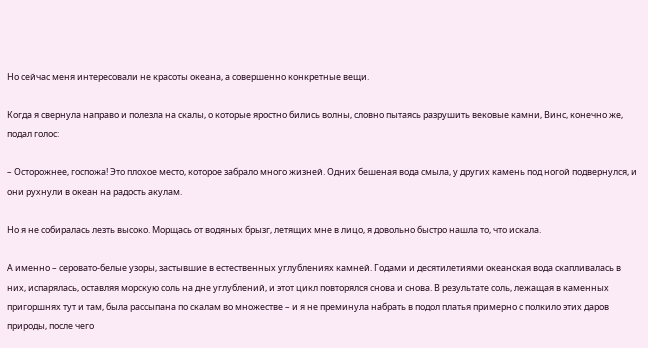Но сейчас меня интересовали не красоты океана, а совершенно конкретные вещи.

Когда я свернула направо и полезла на скалы, о которые яростно бились волны, словно пытаясь разрушить вековые камни, Винс, конечно же, подал голос:

– Осторожнее, госпожа! Это плохое место, которое забрало много жизней. Одних бешеная вода смыла, у других камень под ногой подвернулся, и они рухнули в океан на радость акулам.

Но я не собиралась лезть высоко. Морщась от водяных брызг, летящих мне в лицо, я довольно быстро нашла то, что искала.

А именно – серовато-белые узоры, застывшие в естественных углублениях камней. Годами и десятилетиями океанская вода скапливалась в них, испарялась, оставляя морскую соль на дне углублений, и этот цикл повторялся снова и снова. В результате соль, лежащая в каменных пригоршнях тут и там, была рассыпана по скалам во множестве – и я не преминула набрать в подол платья примерно с полкило этих даров природы, после чего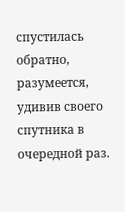спустилась обратно, разумеется, удивив своего спутника в очередной раз.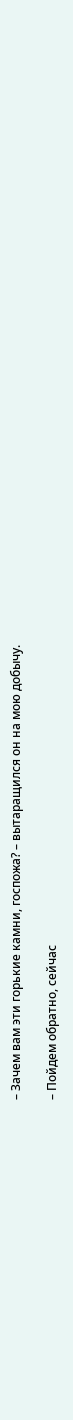– Зачем вам эти горькие камни, госпожа? – вытаращился он на мою добычу.

– Пойдем обратно, сейчас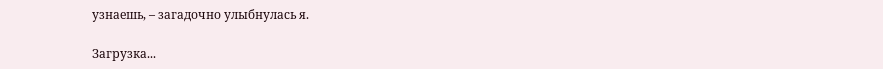узнаешь, – загадочно улыбнулась я.

Загрузка...